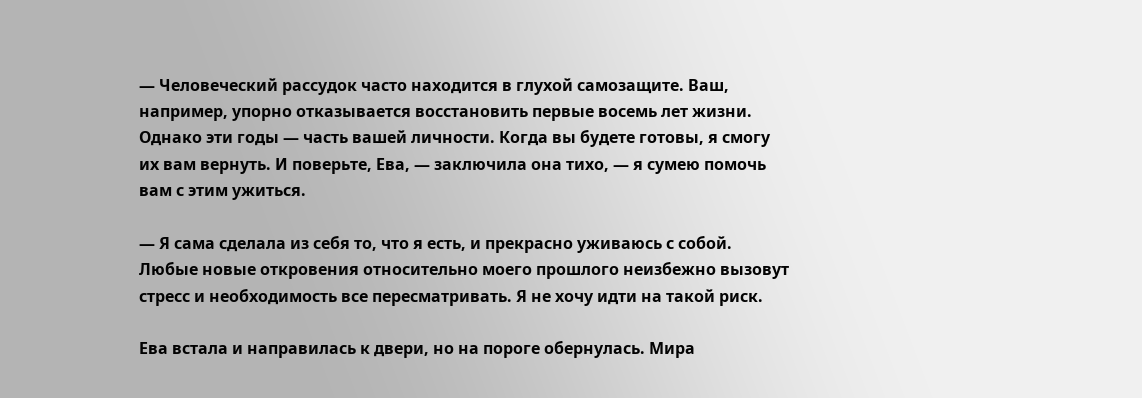— Человеческий рассудок часто находится в глухой самозащите. Ваш, например, упорно отказывается восстановить первые восемь лет жизни. Однако эти годы — часть вашей личности. Когда вы будете готовы, я смогу их вам вернуть. И поверьте, Ева, — заключила она тихо, — я сумею помочь вам с этим ужиться.

— Я сама сделала из себя то, что я есть, и прекрасно уживаюсь с собой. Любые новые откровения относительно моего прошлого неизбежно вызовут стресс и необходимость все пересматривать. Я не хочу идти на такой риск.

Ева встала и направилась к двери, но на пороге обернулась. Мира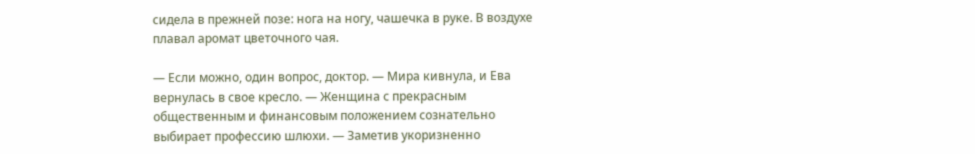сидела в прежней позе: нога на ногу, чашечка в руке. В воздухе плавал аромат цветочного чая.

— Если можно, один вопрос, доктор. — Мира кивнула, и Ева вернулась в свое кресло. — Женщина с прекрасным общественным и финансовым положением сознательно выбирает профессию шлюхи. — Заметив укоризненно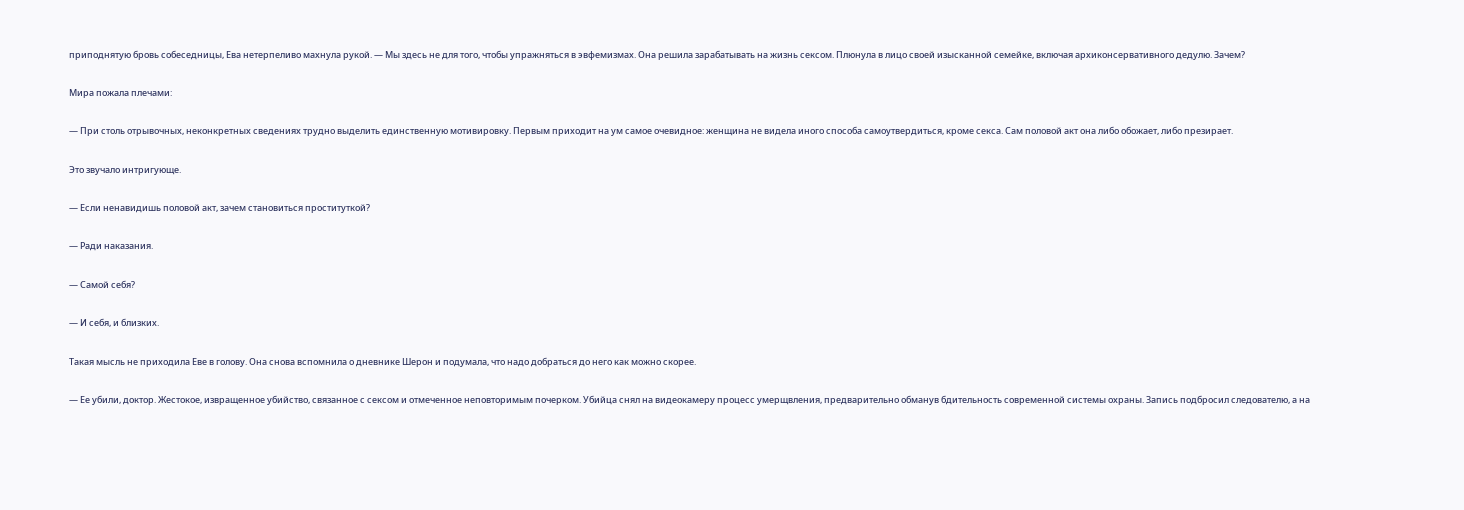приподнятую бровь собеседницы, Ева нетерпеливо махнула рукой. — Мы здесь не для того, чтобы упражняться в эвфемизмах. Она решила зарабатывать на жизнь сексом. Плюнула в лицо своей изысканной семейке, включая архиконсервативного дедулю. Зачем?

Мира пожала плечами:

— При столь отрывочных, неконкретных сведениях трудно выделить единственную мотивировку. Первым приходит на ум самое очевидное: женщина не видела иного способа самоутвердиться, кроме секса. Сам половой акт она либо обожает, либо презирает.

Это звучало интригующе.

— Если ненавидишь половой акт, зачем становиться проституткой?

— Ради наказания.

— Самой себя?

— И себя, и близких.

Такая мысль не приходила Еве в голову. Она снова вспомнила о дневнике Шерон и подумала, что надо добраться до него как можно скорее.

— Ее убили, доктор. Жестокое, извращенное убийство, связанное с сексом и отмеченное неповторимым почерком. Убийца снял на видеокамеру процесс умерщвления, предварительно обманув бдительность современной системы охраны. Запись подбросил следователю, а на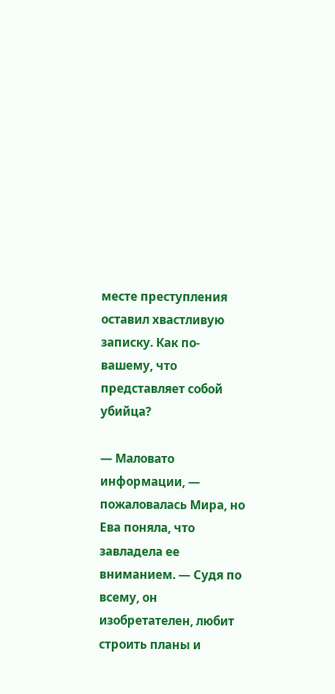месте преступления оставил хвастливую записку. Как по-вашему, что представляет собой убийца?

— Маловато информации, — пожаловалась Мира, но Ева поняла, что завладела ее вниманием. — Судя по всему, он изобретателен, любит строить планы и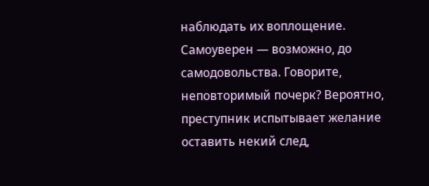наблюдать их воплощение. Самоуверен — возможно, до самодовольства. Говорите, неповторимый почерк? Вероятно, преступник испытывает желание оставить некий след,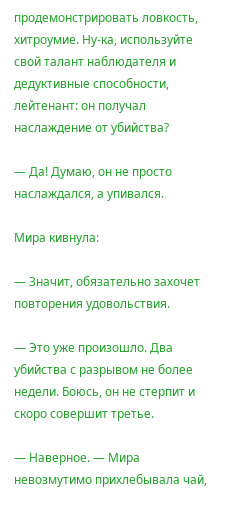продемонстрировать ловкость, хитроумие. Ну-ка, используйте свой талант наблюдателя и дедуктивные способности, лейтенант: он получал наслаждение от убийства?

— Да! Думаю, он не просто наслаждался, а упивался.

Мира кивнула:

— Значит, обязательно захочет повторения удовольствия.

— Это уже произошло. Два убийства с разрывом не более недели. Боюсь, он не стерпит и скоро совершит третье.

— Наверное. — Мира невозмутимо прихлебывала чай,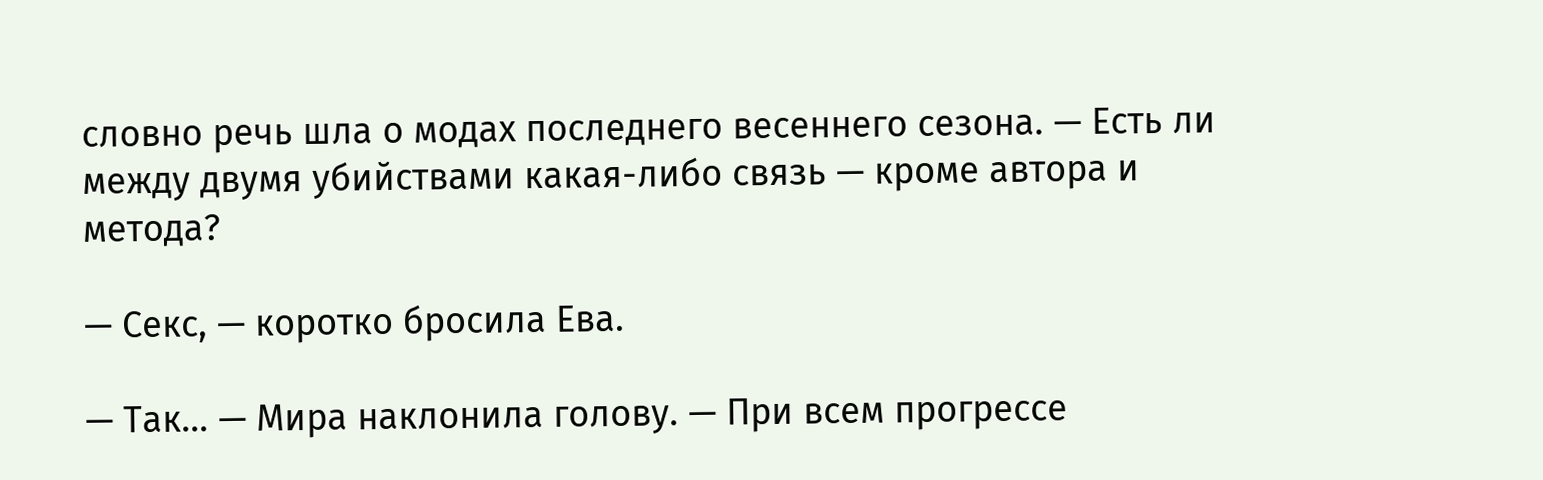словно речь шла о модах последнего весеннего сезона. — Есть ли между двумя убийствами какая-либо связь — кроме автора и метода?

— Секс, — коротко бросила Ева.

— Так… — Мира наклонила голову. — При всем прогрессе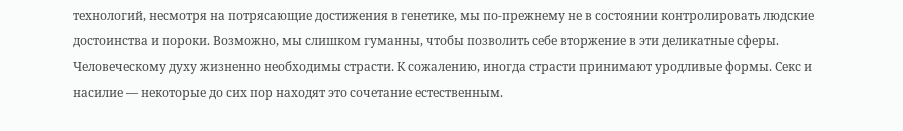технологий, несмотря на потрясающие достижения в генетике, мы по-прежнему не в состоянии контролировать людские достоинства и пороки. Возможно, мы слишком гуманны, чтобы позволить себе вторжение в эти деликатные сферы. Человеческому духу жизненно необходимы страсти. К сожалению, иногда страсти принимают уродливые формы. Секс и насилие — некоторые до сих пор находят это сочетание естественным.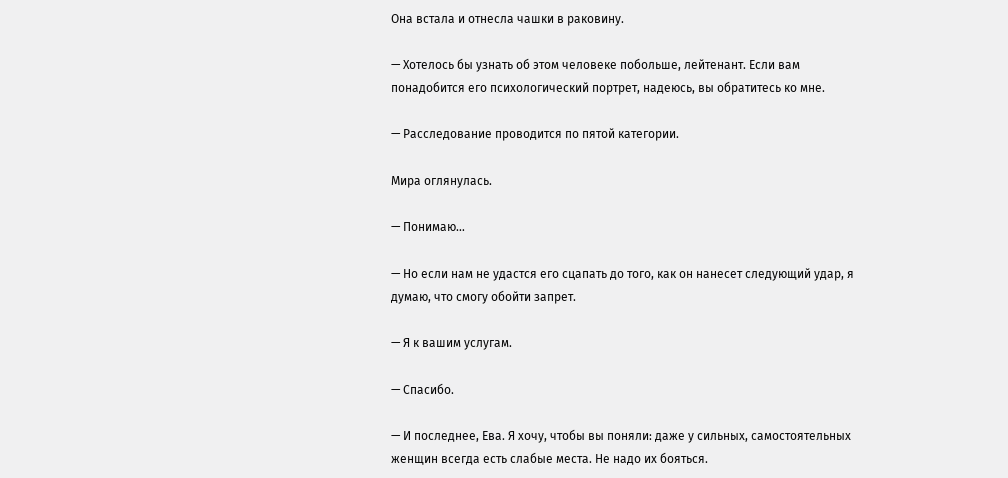Она встала и отнесла чашки в раковину.

— Хотелось бы узнать об этом человеке побольше, лейтенант. Если вам понадобится его психологический портрет, надеюсь, вы обратитесь ко мне.

— Расследование проводится по пятой категории.

Мира оглянулась.

— Понимаю…

— Но если нам не удастся его сцапать до того, как он нанесет следующий удар, я думаю, что смогу обойти запрет.

— Я к вашим услугам.

— Спасибо.

— И последнее, Ева. Я хочу, чтобы вы поняли: даже у сильных, самостоятельных женщин всегда есть слабые места. Не надо их бояться.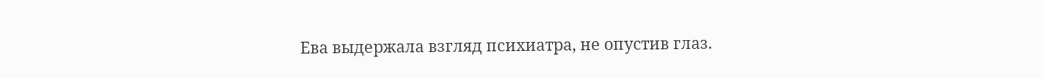Ева выдержала взгляд психиатра, не опустив глаз.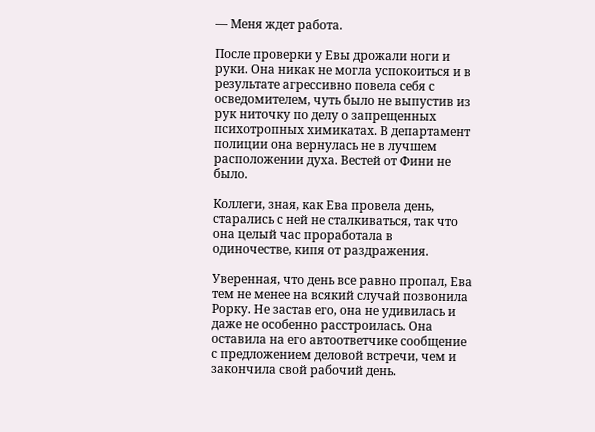— Меня ждет работа.

После проверки у Евы дрожали ноги и руки. Она никак не могла успокоиться и в результате агрессивно повела себя с осведомителем, чуть было не выпустив из рук ниточку по делу о запрещенных психотропных химикатах. В департамент полиции она вернулась не в лучшем расположении духа. Вестей от Фини не было.

Коллеги, зная, как Ева провела день, старались с ней не сталкиваться, так что она целый час проработала в одиночестве, кипя от раздражения.

Уверенная, что день все равно пропал, Ева тем не менее на всякий случай позвонила Рорку. Не застав его, она не удивилась и даже не особенно расстроилась. Она оставила на его автоответчике сообщение с предложением деловой встречи, чем и закончила свой рабочий день.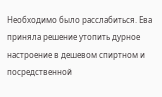Необходимо было расслабиться. Ева приняла решение утопить дурное настроение в дешевом спиртном и посредственной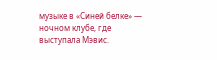музыке в «Синей белке» — ночном клубе, где выступала Мэвис.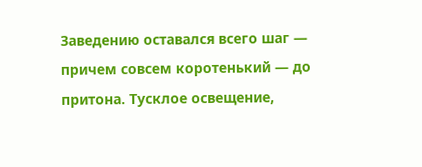Заведению оставался всего шаг — причем совсем коротенький — до притона. Тусклое освещение,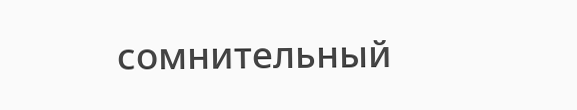сомнительный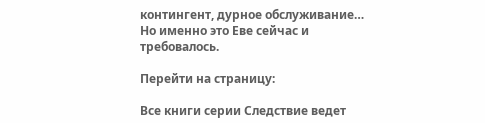контингент, дурное обслуживание… Но именно это Еве сейчас и требовалось.

Перейти на страницу:

Все книги серии Следствие ведет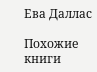Ева Даллас

Похожие книги